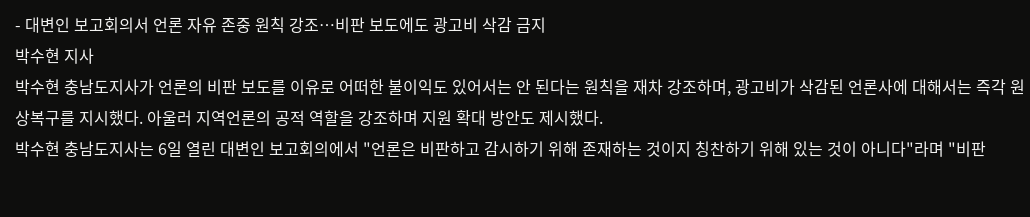- 대변인 보고회의서 언론 자유 존중 원칙 강조…비판 보도에도 광고비 삭감 금지
박수현 지사
박수현 충남도지사가 언론의 비판 보도를 이유로 어떠한 불이익도 있어서는 안 된다는 원칙을 재차 강조하며, 광고비가 삭감된 언론사에 대해서는 즉각 원상복구를 지시했다. 아울러 지역언론의 공적 역할을 강조하며 지원 확대 방안도 제시했다.
박수현 충남도지사는 6일 열린 대변인 보고회의에서 "언론은 비판하고 감시하기 위해 존재하는 것이지 칭찬하기 위해 있는 것이 아니다"라며 "비판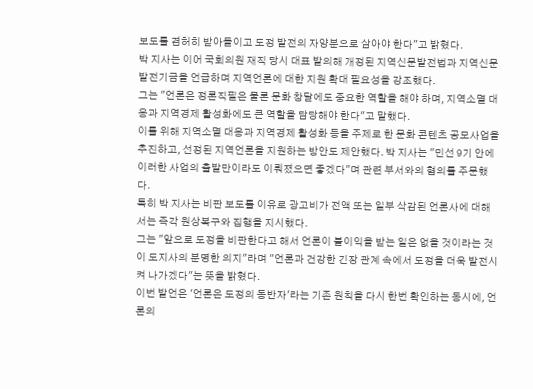보도를 겸허히 받아들이고 도정 발전의 자양분으로 삼아야 한다"고 밝혔다.
박 지사는 이어 국회의원 재직 당시 대표 발의해 개정된 지역신문발전법과 지역신문발전기금을 언급하며 지역언론에 대한 지원 확대 필요성을 강조했다.
그는 "언론은 정론직필은 물론 문화 창달에도 중요한 역할을 해야 하며, 지역소멸 대응과 지역경제 활성화에도 큰 역할을 담당해야 한다"고 말했다.
이를 위해 지역소멸 대응과 지역경제 활성화 등을 주제로 한 문화 콘텐츠 공모사업을 추진하고, 선정된 지역언론을 지원하는 방안도 제안했다. 박 지사는 "민선 9기 안에 이러한 사업의 출발만이라도 이뤄졌으면 좋겠다"며 관련 부서와의 협의를 주문했다.
특히 박 지사는 비판 보도를 이유로 광고비가 전액 또는 일부 삭감된 언론사에 대해서는 즉각 원상복구와 집행을 지시했다.
그는 "앞으로 도정을 비판한다고 해서 언론이 불이익을 받는 일은 없을 것이라는 것이 도지사의 분명한 의지"라며 "언론과 건강한 긴장 관계 속에서 도정을 더욱 발전시켜 나가겠다"는 뜻을 밝혔다.
이번 발언은 '언론은 도정의 동반자'라는 기존 원칙을 다시 한번 확인하는 동시에, 언론의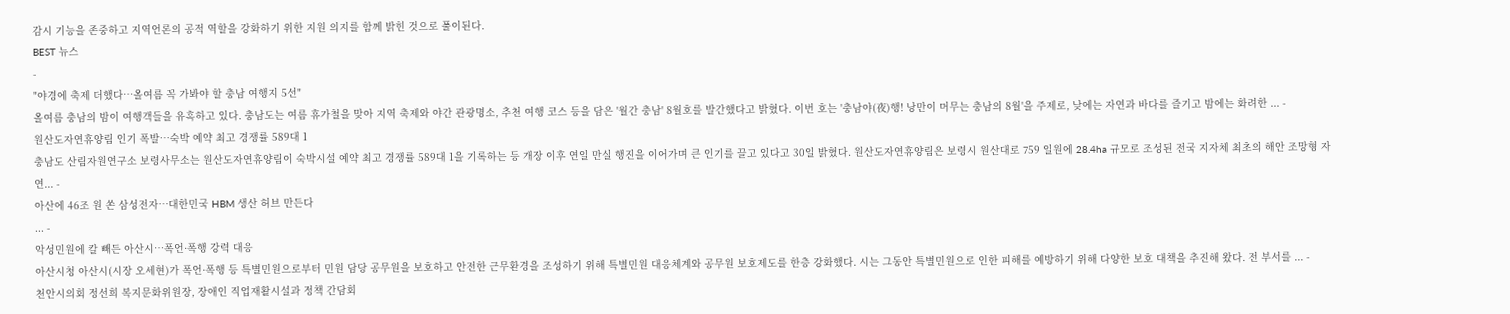감시 기능을 존중하고 지역언론의 공적 역할을 강화하기 위한 지원 의지를 함께 밝힌 것으로 풀이된다.
BEST 뉴스
-
"야경에 축제 더했다…올여름 꼭 가봐야 할 충남 여행지 5선"
올여름 충남의 밤이 여행객들을 유혹하고 있다. 충남도는 여름 휴가철을 맞아 지역 축제와 야간 관광명소, 추천 여행 코스 등을 담은 '월간 충남' 8월호를 발간했다고 밝혔다. 이번 호는 '충남야(夜)행! 낭만이 머무는 충남의 8월'을 주제로, 낮에는 자연과 바다를 즐기고 밤에는 화려한 ... -
원산도자연휴양림 인기 폭발…숙박 예약 최고 경쟁률 589대 1
충남도 산림자원연구소 보령사무소는 원산도자연휴양림이 숙박시설 예약 최고 경쟁률 589대 1을 기록하는 등 개장 이후 연일 만실 행진을 이어가며 큰 인기를 끌고 있다고 30일 밝혔다. 원산도자연휴양림은 보령시 원산대로 759 일원에 28.4ha 규모로 조성된 전국 지자체 최초의 해안 조망형 자연... -
아산에 46조 원 쏜 삼성전자…대한민국 HBM 생산 허브 만든다
... -
악성민원에 칼 빼든 아산시…폭언·폭행 강력 대응
아산시청 아산시(시장 오세현)가 폭언·폭행 등 특별민원으로부터 민원 담당 공무원을 보호하고 안전한 근무환경을 조성하기 위해 특별민원 대응체계와 공무원 보호제도를 한층 강화했다. 시는 그동안 특별민원으로 인한 피해를 예방하기 위해 다양한 보호 대책을 추진해 왔다. 전 부서를 ... -
천안시의회 정선희 복지문화위원장, 장애인 직업재활시설과 정책 간담회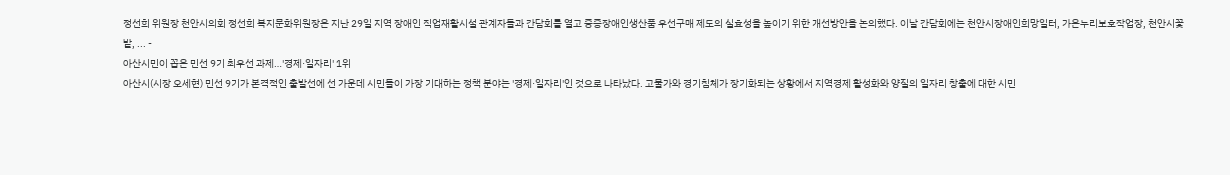정선희 위원장 천안시의회 정선희 복지문화위원장은 지난 29일 지역 장애인 직업재활시설 관계자들과 간담회를 열고 중증장애인생산품 우선구매 제도의 실효성을 높이기 위한 개선방안을 논의했다. 이날 간담회에는 천안시장애인희망일터, 가온누리보호작업장, 천안시꽃밭, ... -
아산시민이 꼽은 민선 9기 최우선 과제…'경제·일자리' 1위
아산시(시장 오세현) 민선 9기가 본격적인 출발선에 선 가운데 시민들이 가장 기대하는 정책 분야는 '경제·일자리'인 것으로 나타났다. 고물가와 경기침체가 장기화되는 상황에서 지역경제 활성화와 양질의 일자리 창출에 대한 시민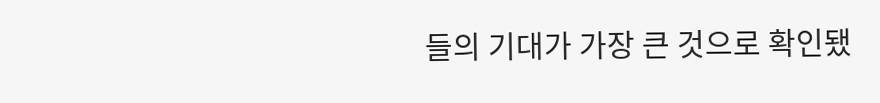들의 기대가 가장 큰 것으로 확인됐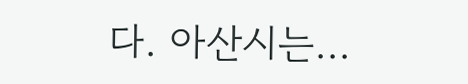다. 아산시는...